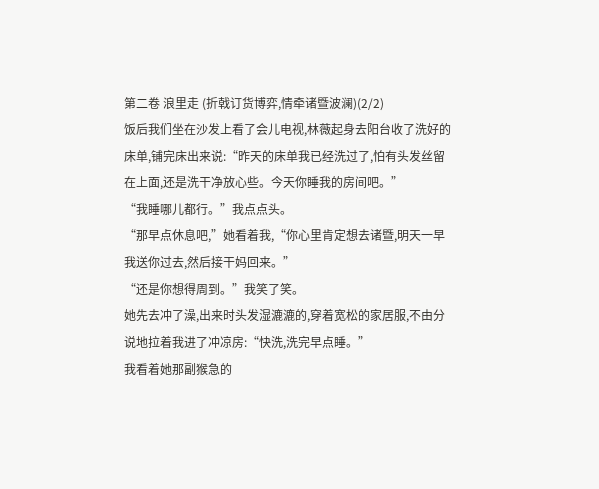第二卷 浪里走 (折戟订货博弈,情牵诸暨波澜)(2/2)
饭后我们坐在沙发上看了会儿电视,林薇起身去阳台收了洗好的床单,铺完床出来说:“昨天的床单我已经洗过了,怕有头发丝留在上面,还是洗干净放心些。今天你睡我的房间吧。”
“我睡哪儿都行。”我点点头。
“那早点休息吧,”她看着我,“你心里肯定想去诸暨,明天一早我送你过去,然后接干妈回来。”
“还是你想得周到。”我笑了笑。
她先去冲了澡,出来时头发湿漉漉的,穿着宽松的家居服,不由分说地拉着我进了冲凉房:“快洗,洗完早点睡。”
我看着她那副猴急的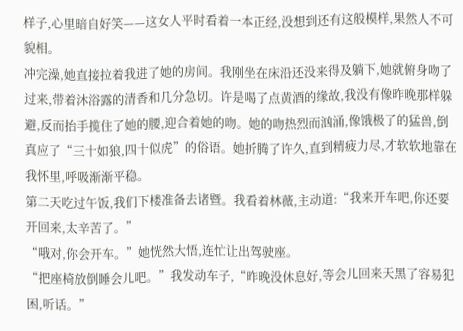样子,心里暗自好笑——这女人平时看着一本正经,没想到还有这般模样,果然人不可貌相。
冲完澡,她直接拉着我进了她的房间。我刚坐在床沿还没来得及躺下,她就俯身吻了过来,带着沐浴露的清香和几分急切。许是喝了点黄酒的缘故,我没有像昨晚那样躲避,反而抬手揽住了她的腰,迎合着她的吻。她的吻热烈而汹涌,像饿极了的猛兽,倒真应了“三十如狼,四十似虎”的俗语。她折腾了许久,直到精疲力尽,才软软地靠在我怀里,呼吸渐渐平稳。
第二天吃过午饭,我们下楼准备去诸暨。我看着林薇,主动道:“我来开车吧,你还要开回来,太辛苦了。”
“哦对,你会开车。”她恍然大悟,连忙让出驾驶座。
“把座椅放倒睡会儿吧。”我发动车子,“昨晚没休息好,等会儿回来天黑了容易犯困,听话。”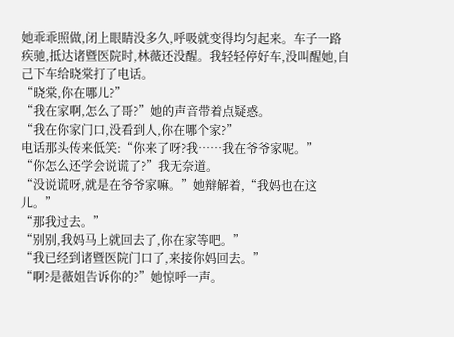她乖乖照做,闭上眼睛没多久,呼吸就变得均匀起来。车子一路疾驰,抵达诸暨医院时,林薇还没醒。我轻轻停好车,没叫醒她,自己下车给晓棠打了电话。
“晓棠,你在哪儿?”
“我在家啊,怎么了哥?”她的声音带着点疑惑。
“我在你家门口,没看到人,你在哪个家?”
电话那头传来低笑:“你来了呀?我……我在爷爷家呢。”
“你怎么还学会说谎了?”我无奈道。
“没说谎呀,就是在爷爷家嘛。”她辩解着,“我妈也在这儿。”
“那我过去。”
“别别,我妈马上就回去了,你在家等吧。”
“我已经到诸暨医院门口了,来接你妈回去。”
“啊?是薇姐告诉你的?”她惊呼一声。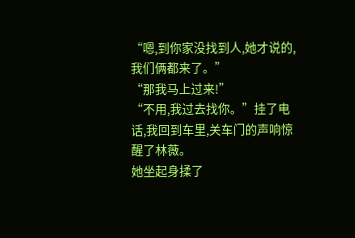“嗯,到你家没找到人,她才说的,我们俩都来了。”
“那我马上过来!”
“不用,我过去找你。”挂了电话,我回到车里,关车门的声响惊醒了林薇。
她坐起身揉了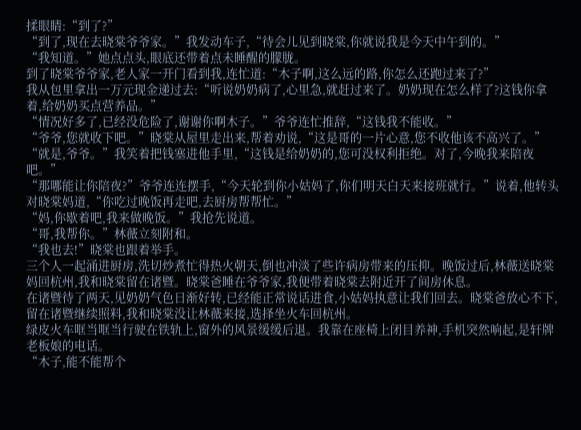揉眼睛:“到了?”
“到了,现在去晓棠爷爷家。”我发动车子,“待会儿见到晓棠,你就说我是今天中午到的。”
“我知道。”她点点头,眼底还带着点未睡醒的朦胧。
到了晓棠爷爷家,老人家一开门看到我,连忙道:“木子啊,这么远的路,你怎么还跑过来了?”
我从包里拿出一万元现金递过去:“听说奶奶病了,心里急,就赶过来了。奶奶现在怎么样了?这钱你拿着,给奶奶买点营养品。”
“情况好多了,已经没危险了,谢谢你啊木子。”爷爷连忙推辞,“这钱我不能收。”
“爷爷,您就收下吧。”晓棠从屋里走出来,帮着劝说,“这是哥的一片心意,您不收他该不高兴了。”
“就是,爷爷。”我笑着把钱塞进他手里,“这钱是给奶奶的,您可没权利拒绝。对了,今晚我来陪夜吧。”
“那哪能让你陪夜?”爷爷连连摆手,“今天轮到你小姑妈了,你们明天白天来接班就行。”说着,他转头对晓棠妈道,“你吃过晚饭再走吧,去厨房帮帮忙。”
“妈,你歇着吧,我来做晚饭。”我抢先说道。
“哥,我帮你。”林薇立刻附和。
“我也去!”晓棠也跟着举手。
三个人一起涌进厨房,洗切炒煮忙得热火朝天,倒也冲淡了些许病房带来的压抑。晚饭过后,林薇送晓棠妈回杭州,我和晓棠留在诸暨。晓棠爸睡在爷爷家,我便带着晓棠去附近开了间房休息。
在诸暨待了两天,见奶奶气色日渐好转,已经能正常说话进食,小姑妈执意让我们回去。晓棠爸放心不下,留在诸暨继续照料,我和晓棠没让林薇来接,选择坐火车回杭州。
绿皮火车哐当哐当行驶在铁轨上,窗外的风景缓缓后退。我靠在座椅上闭目养神,手机突然响起,是轩牌老板娘的电话。
“木子,能不能帮个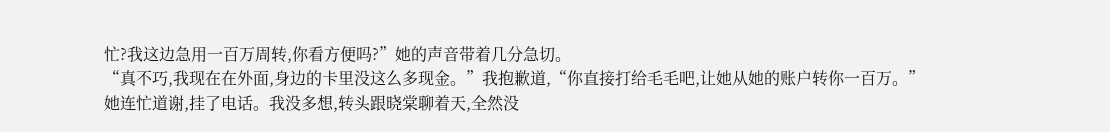忙?我这边急用一百万周转,你看方便吗?”她的声音带着几分急切。
“真不巧,我现在在外面,身边的卡里没这么多现金。”我抱歉道,“你直接打给毛毛吧,让她从她的账户转你一百万。”
她连忙道谢,挂了电话。我没多想,转头跟晓棠聊着天,全然没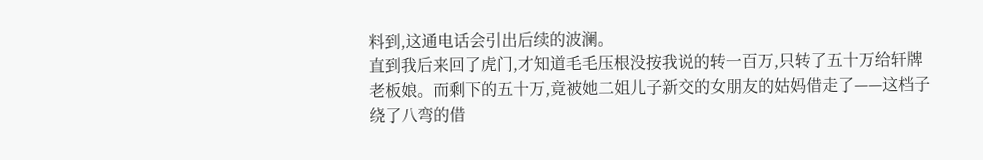料到,这通电话会引出后续的波澜。
直到我后来回了虎门,才知道毛毛压根没按我说的转一百万,只转了五十万给轩牌老板娘。而剩下的五十万,竟被她二姐儿子新交的女朋友的姑妈借走了——这档子绕了八弯的借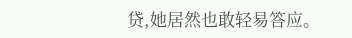贷,她居然也敢轻易答应。